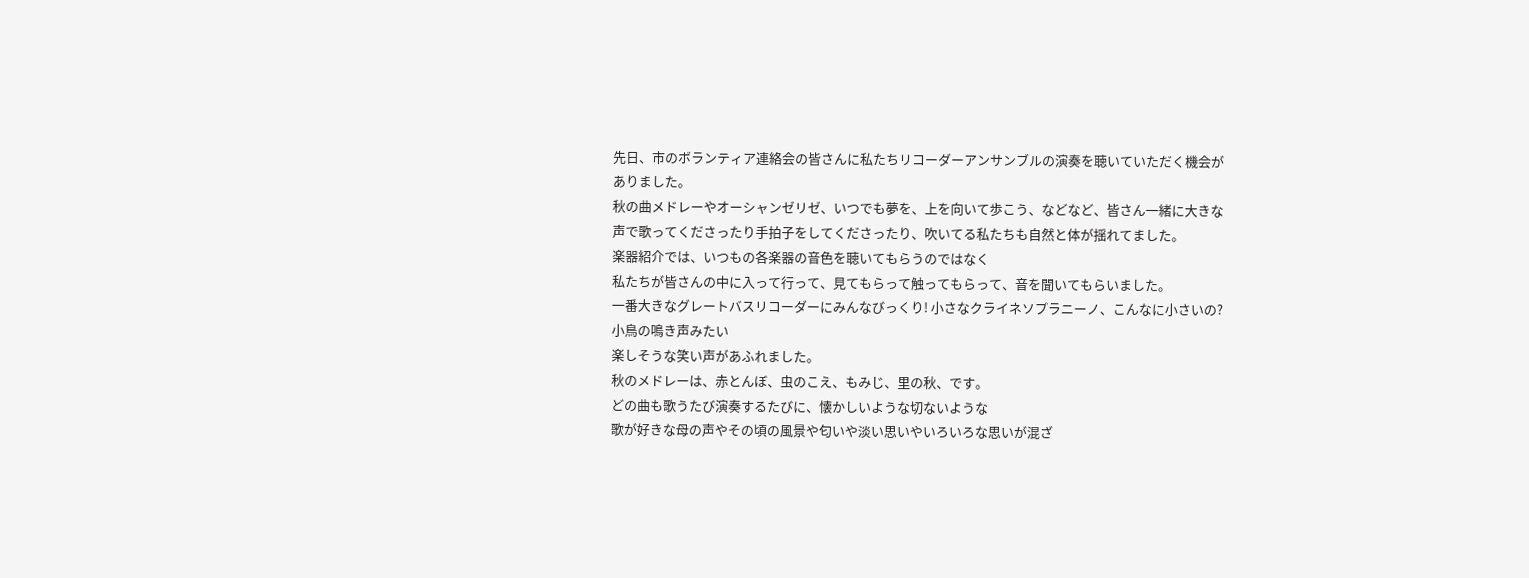先日、市のボランティア連絡会の皆さんに私たちリコーダーアンサンブルの演奏を聴いていただく機会がありました。
秋の曲メドレーやオーシャンゼリゼ、いつでも夢を、上を向いて歩こう、などなど、皆さん一緒に大きな声で歌ってくださったり手拍子をしてくださったり、吹いてる私たちも自然と体が揺れてました。
楽器紹介では、いつもの各楽器の音色を聴いてもらうのではなく
私たちが皆さんの中に入って行って、見てもらって触ってもらって、音を聞いてもらいました。
一番大きなグレートバスリコーダーにみんなびっくり! 小さなクライネソプラニーノ、こんなに小さいの? 小鳥の鳴き声みたい
楽しそうな笑い声があふれました。
秋のメドレーは、赤とんぼ、虫のこえ、もみじ、里の秋、です。
どの曲も歌うたび演奏するたびに、懐かしいような切ないような
歌が好きな母の声やその頃の風景や匂いや淡い思いやいろいろな思いが混ざ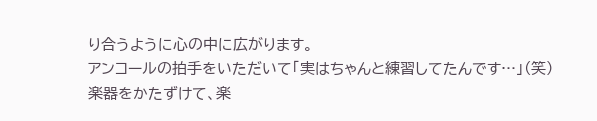り合うように心の中に広がります。
アンコールの拍手をいただいて「実はちゃんと練習してたんです…」(笑)
楽器をかたずけて、楽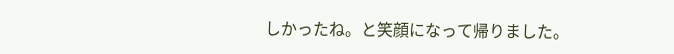しかったね。と笑顔になって帰りました。